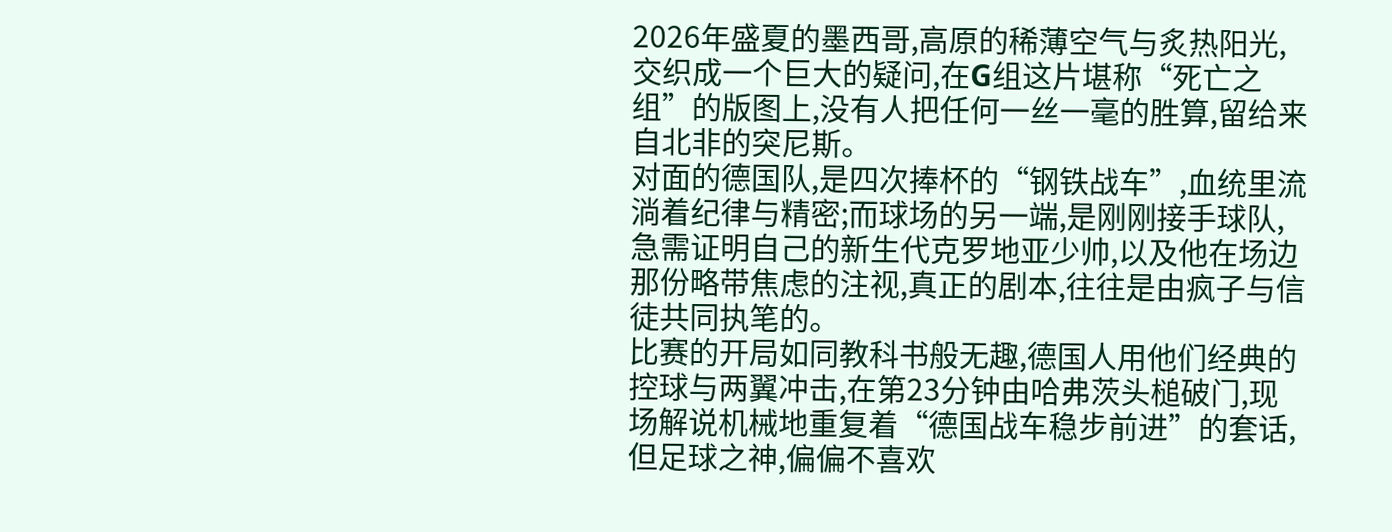2026年盛夏的墨西哥,高原的稀薄空气与炙热阳光,交织成一个巨大的疑问,在G组这片堪称“死亡之组”的版图上,没有人把任何一丝一毫的胜算,留给来自北非的突尼斯。
对面的德国队,是四次捧杯的“钢铁战车”,血统里流淌着纪律与精密;而球场的另一端,是刚刚接手球队,急需证明自己的新生代克罗地亚少帅,以及他在场边那份略带焦虑的注视,真正的剧本,往往是由疯子与信徒共同执笔的。
比赛的开局如同教科书般无趣,德国人用他们经典的控球与两翼冲击,在第23分钟由哈弗茨头槌破门,现场解说机械地重复着“德国战车稳步前进”的套话,但足球之神,偏偏不喜欢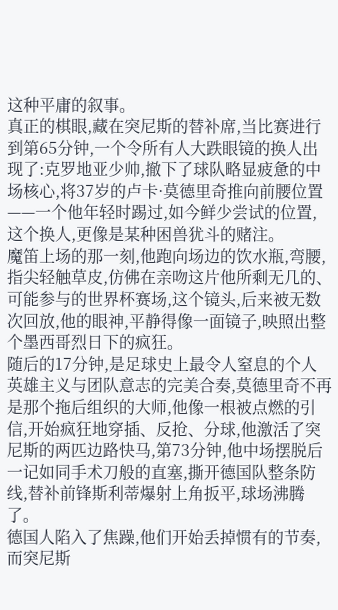这种平庸的叙事。
真正的棋眼,藏在突尼斯的替补席,当比赛进行到第65分钟,一个令所有人大跌眼镜的换人出现了:克罗地亚少帅,撤下了球队略显疲惫的中场核心,将37岁的卢卡·莫德里奇推向前腰位置——一个他年轻时踢过,如今鲜少尝试的位置,这个换人,更像是某种困兽犹斗的赌注。
魔笛上场的那一刻,他跑向场边的饮水瓶,弯腰,指尖轻触草皮,仿佛在亲吻这片他所剩无几的、可能参与的世界杯赛场,这个镜头,后来被无数次回放,他的眼神,平静得像一面镜子,映照出整个墨西哥烈日下的疯狂。
随后的17分钟,是足球史上最令人窒息的个人英雄主义与团队意志的完美合奏,莫德里奇不再是那个拖后组织的大师,他像一根被点燃的引信,开始疯狂地穿插、反抢、分球,他激活了突尼斯的两匹边路快马,第73分钟,他中场摆脱后一记如同手术刀般的直塞,撕开德国队整条防线,替补前锋斯利蒂爆射上角扳平,球场沸腾了。
德国人陷入了焦躁,他们开始丢掉惯有的节奏,而突尼斯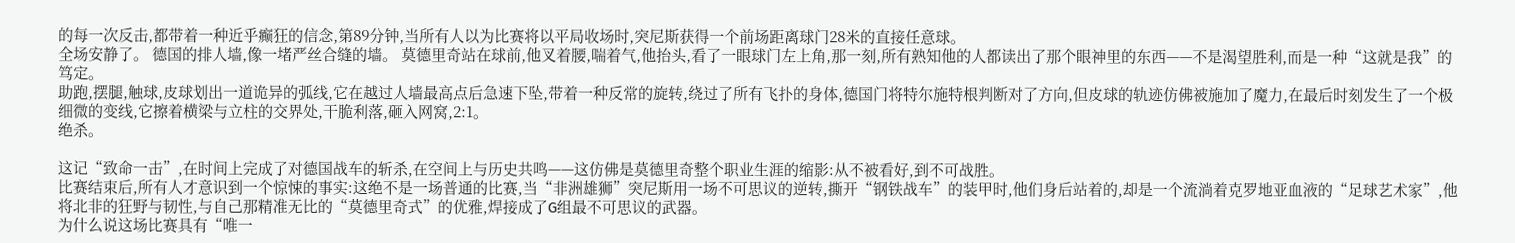的每一次反击,都带着一种近乎癫狂的信念,第89分钟,当所有人以为比赛将以平局收场时,突尼斯获得一个前场距离球门28米的直接任意球。
全场安静了。 德国的排人墙,像一堵严丝合缝的墙。 莫德里奇站在球前,他叉着腰,喘着气,他抬头,看了一眼球门左上角,那一刻,所有熟知他的人都读出了那个眼神里的东西——不是渴望胜利,而是一种“这就是我”的笃定。
助跑,摆腿,触球,皮球划出一道诡异的弧线,它在越过人墙最高点后急速下坠,带着一种反常的旋转,绕过了所有飞扑的身体,德国门将特尔施特根判断对了方向,但皮球的轨迹仿佛被施加了魔力,在最后时刻发生了一个极细微的变线,它擦着横梁与立柱的交界处,干脆利落,砸入网窝,2:1。
绝杀。

这记“致命一击”,在时间上完成了对德国战车的斩杀,在空间上与历史共鸣——这仿佛是莫德里奇整个职业生涯的缩影:从不被看好,到不可战胜。
比赛结束后,所有人才意识到一个惊悚的事实:这绝不是一场普通的比赛,当“非洲雄狮”突尼斯用一场不可思议的逆转,撕开“钢铁战车”的装甲时,他们身后站着的,却是一个流淌着克罗地亚血液的“足球艺术家”,他将北非的狂野与韧性,与自己那精准无比的“莫德里奇式”的优雅,焊接成了G组最不可思议的武器。
为什么说这场比赛具有“唯一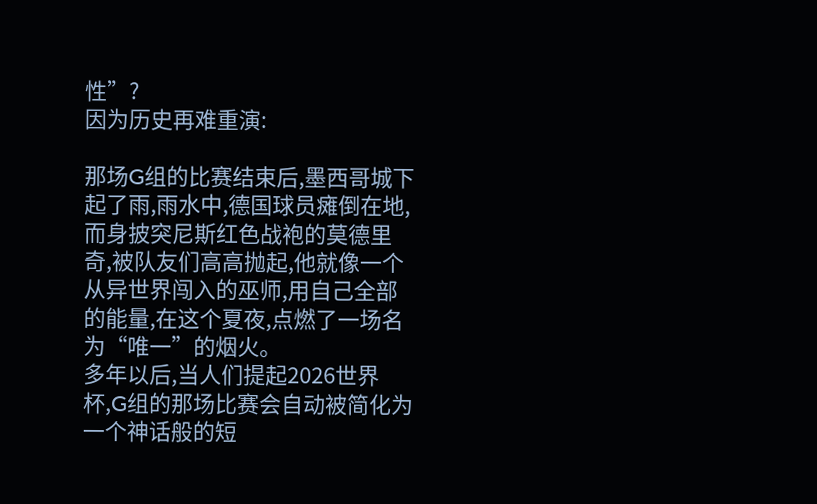性”?
因为历史再难重演:

那场G组的比赛结束后,墨西哥城下起了雨,雨水中,德国球员瘫倒在地,而身披突尼斯红色战袍的莫德里奇,被队友们高高抛起,他就像一个从异世界闯入的巫师,用自己全部的能量,在这个夏夜,点燃了一场名为“唯一”的烟火。
多年以后,当人们提起2026世界杯,G组的那场比赛会自动被简化为一个神话般的短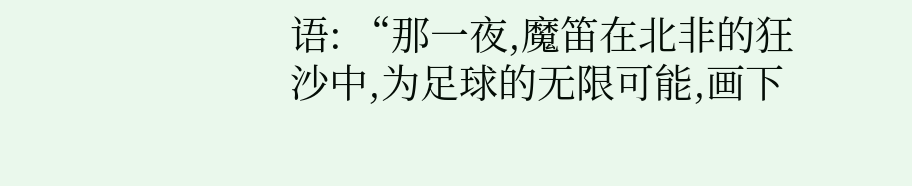语: “那一夜,魔笛在北非的狂沙中,为足球的无限可能,画下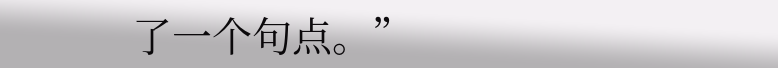了一个句点。”